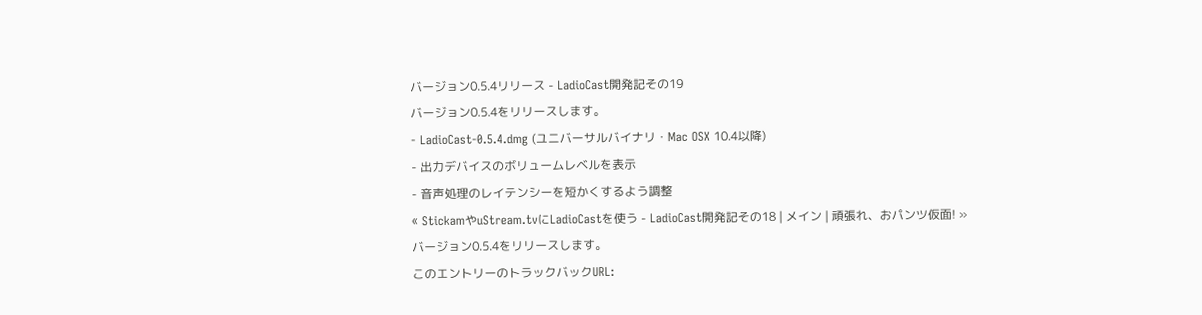バージョン0.5.4リリース - LadioCast開発記その19
バージョン0.5.4をリリースします。
- LadioCast-0.5.4.dmg (ユニバーサルバイナリ・Mac OSX 10.4以降)
- 出力デバイスのボリュームレベルを表示
- 音声処理のレイテンシーを短かくするよう調整
« StickamやuStream.tvにLadioCastを使う - LadioCast開発記その18 | メイン | 頑張れ、おパンツ仮面! »
バージョン0.5.4をリリースします。
このエントリーのトラックバックURL: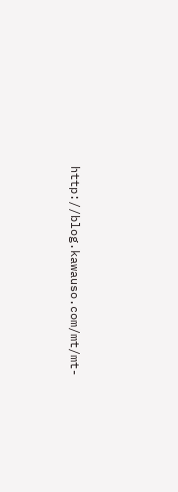http://blog.kawauso.com/mt/mt-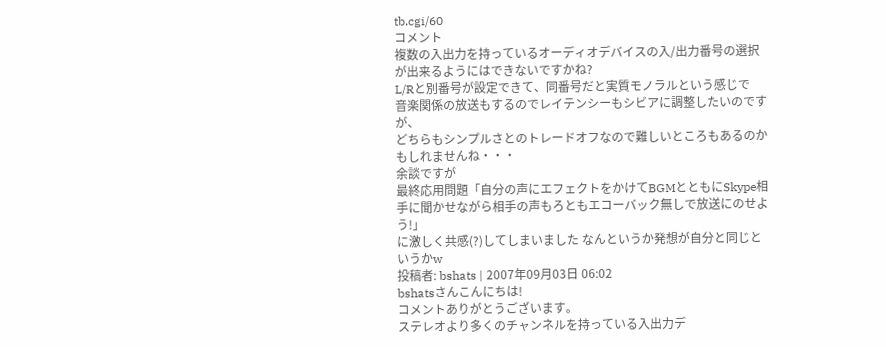tb.cgi/60
コメント
複数の入出力を持っているオーディオデバイスの入/出力番号の選択が出来るようにはできないですかね?
L/Rと別番号が設定できて、同番号だと実質モノラルという感じで
音楽関係の放送もするのでレイテンシーもシビアに調整したいのですが、
どちらもシンプルさとのトレードオフなので難しいところもあるのかもしれませんね・・・
余談ですが
最終応用問題「自分の声にエフェクトをかけてBGMとともにSkype相手に聞かせながら相手の声もろともエコーバック無しで放送にのせよう!」
に激しく共感(?)してしまいました なんというか発想が自分と同じというかw
投稿者: bshats | 2007年09月03日 06:02
bshatsさんこんにちは!
コメントありがとうございます。
ステレオより多くのチャンネルを持っている入出力デ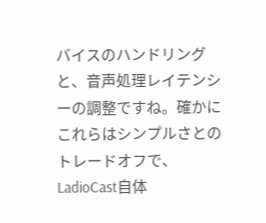バイスのハンドリングと、音声処理レイテンシーの調整ですね。確かにこれらはシンプルさとのトレードオフで、LadioCast自体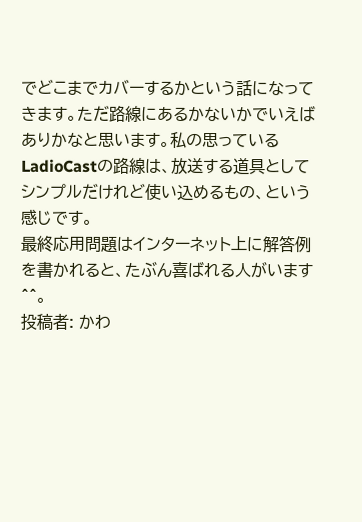でどこまでカバーするかという話になってきます。ただ路線にあるかないかでいえばありかなと思います。私の思っているLadioCastの路線は、放送する道具としてシンプルだけれど使い込めるもの、という感じです。
最終応用問題はインターネット上に解答例を書かれると、たぶん喜ばれる人がいます^^。
投稿者: かわ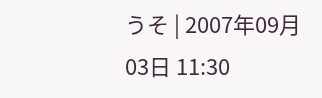うそ | 2007年09月03日 11:30